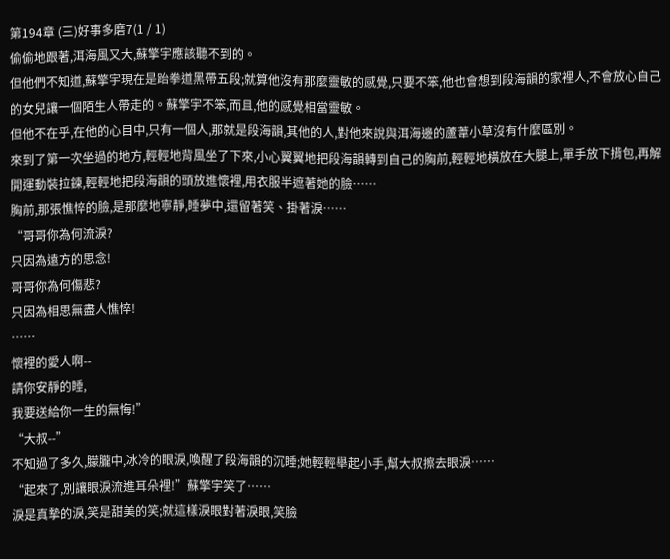第194章 (三)好事多磨7(1 / 1)
偷偷地跟著,洱海風又大,蘇擎宇應該聽不到的。
但他們不知道,蘇擎宇現在是跆拳道黑帶五段;就算他沒有那麼靈敏的感覺,只要不笨,他也會想到段海韻的家裡人,不會放心自己的女兒讓一個陌生人帶走的。蘇擎宇不笨,而且,他的感覺相當靈敏。
但他不在乎,在他的心目中,只有一個人,那就是段海韻,其他的人,對他來說與洱海邊的蘆葦小草沒有什麼區別。
來到了第一次坐過的地方,輕輕地背風坐了下來,小心翼翼地把段海韻轉到自己的胸前,輕輕地橫放在大腿上,單手放下揹包,再解開運動裝拉鍊,輕輕地把段海韻的頭放進懷裡,用衣服半遮著她的臉……
胸前,那張憔悴的臉,是那麼地寧靜,睡夢中,還留著笑、掛著淚……
“哥哥你為何流淚?
只因為遠方的思念!
哥哥你為何傷悲?
只因為相思無盡人憔悴!
……
懷裡的愛人啊--
請你安靜的睡,
我要送給你一生的無悔!”
“大叔--”
不知過了多久,朦朧中,冰冷的眼淚,喚醒了段海韻的沉睡;她輕輕舉起小手,幫大叔擦去眼淚……
“起來了,別讓眼淚流進耳朵裡!”蘇擎宇笑了……
淚是真摯的淚,笑是甜美的笑;就這樣淚眼對著淚眼,笑臉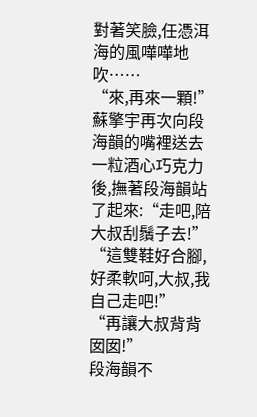對著笑臉,任憑洱海的風嘩嘩地吹……
“來,再來一顆!”蘇擎宇再次向段海韻的嘴裡送去一粒酒心巧克力後,撫著段海韻站了起來:“走吧,陪大叔刮鬚子去!”
“這雙鞋好合腳,好柔軟呵,大叔,我自己走吧!”
“再讓大叔背背囡囡!”
段海韻不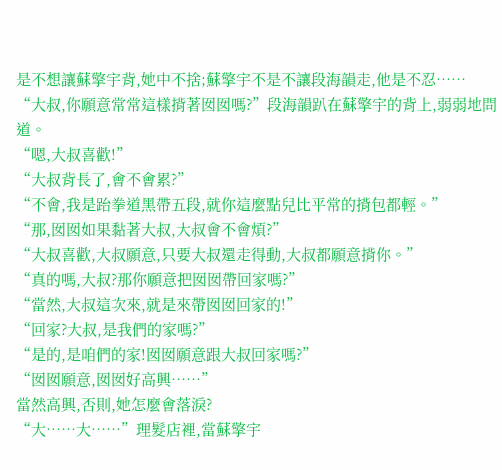是不想讓蘇擎宇背,她中不捨;蘇擎宇不是不讓段海韻走,他是不忍……
“大叔,你願意常常這樣揹著囡囡嗎?”段海韻趴在蘇擎宇的背上,弱弱地問道。
“嗯,大叔喜歡!”
“大叔背長了,會不會累?”
“不會,我是跆拳道黑帶五段,就你這麼點兒比平常的揹包都輕。”
“那,囡囡如果黏著大叔,大叔會不會煩?”
“大叔喜歡,大叔願意,只要大叔還走得動,大叔都願意揹你。”
“真的嗎,大叔?那你願意把囡囡帶回家嗎?”
“當然,大叔這次來,就是來帶囡囡回家的!”
“回家?大叔,是我們的家嗎?”
“是的,是咱們的家!囡囡願意跟大叔回家嗎?”
“囡囡願意,囡囡好高興……”
當然高興,否則,她怎麼會落淚?
“大……大……”理髮店裡,當蘇擎宇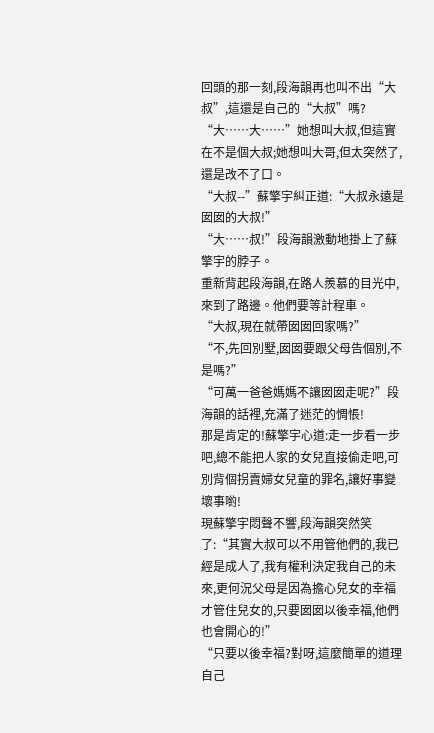回頭的那一刻,段海韻再也叫不出“大叔”,這還是自己的“大叔”嗎?
“大……大……”她想叫大叔,但這實在不是個大叔;她想叫大哥,但太突然了,還是改不了口。
“大叔--”蘇擎宇糾正道:“大叔永遠是囡囡的大叔!”
“大……叔!”段海韻激動地掛上了蘇擎宇的脖子。
重新背起段海韻,在路人羨慕的目光中,來到了路邊。他們要等計程車。
“大叔,現在就帶囡囡回家嗎?”
“不,先回別墅,囡囡要跟父母告個別,不是嗎?”
“可萬一爸爸媽媽不讓囡囡走呢?”段海韻的話裡,充滿了迷茫的惆悵!
那是肯定的!蘇擎宇心道:走一步看一步吧,總不能把人家的女兒直接偷走吧,可別背個拐賣婦女兒童的罪名,讓好事變壞事喲!
現蘇擎宇悶聲不響,段海韻突然笑了:“其實大叔可以不用管他們的,我已經是成人了,我有權利決定我自己的未來,更何況父母是因為擔心兒女的幸福才管住兒女的,只要囡囡以後幸福,他們也會開心的!”
“只要以後幸福?對呀,這麼簡單的道理自己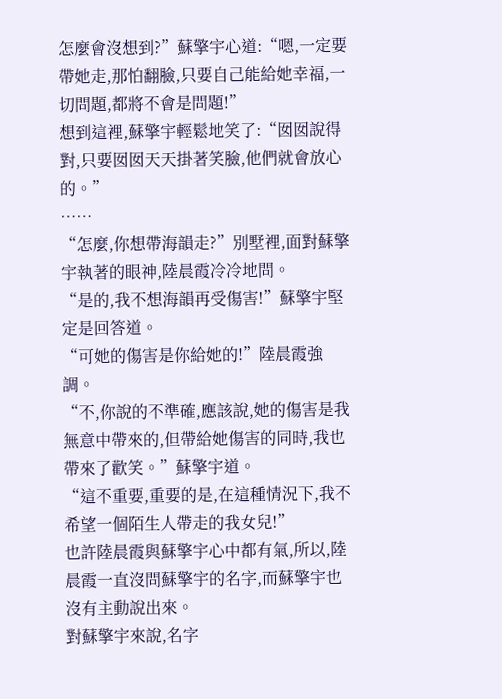怎麼會沒想到?”蘇擎宇心道:“嗯,一定要帶她走,那怕翻臉,只要自己能給她幸福,一切問題,都將不會是問題!”
想到這裡,蘇擎宇輕鬆地笑了:“囡囡說得對,只要囡囡天天掛著笑臉,他們就會放心的。”
……
“怎麼,你想帶海韻走?”別墅裡,面對蘇擎宇執著的眼神,陸晨霞冷冷地問。
“是的,我不想海韻再受傷害!”蘇擎宇堅定是回答道。
“可她的傷害是你給她的!”陸晨霞強調。
“不,你說的不準確,應該說,她的傷害是我無意中帶來的,但帶給她傷害的同時,我也帶來了歡笑。”蘇擎宇道。
“這不重要,重要的是,在這種情況下,我不希望一個陌生人帶走的我女兒!”
也許陸晨霞與蘇擎宇心中都有氣,所以,陸晨霞一直沒問蘇擎宇的名字,而蘇擎宇也沒有主動說出來。
對蘇擎宇來說,名字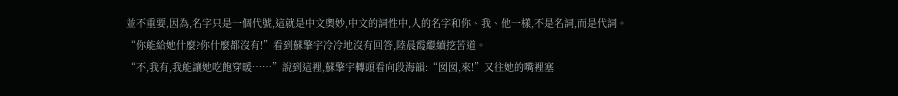並不重要,因為,名字只是一個代號,這就是中文奧妙,中文的詞性中,人的名字和你、我、他一樣,不是名詞,而是代詞。
“你能給她什麼?你什麼都沒有!”看到蘇擎宇冷冷地沒有回答,陸晨霞繼續挖苦道。
“不,我有,我能讓她吃飽穿暖……”說到這裡,蘇擎宇轉頭看向段海韻:“囡囡,來!”又往她的嘴裡塞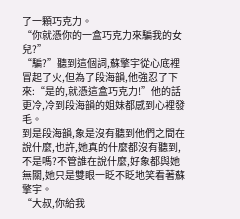了一顆巧克力。
“你就憑你的一盒巧克力來騙我的女兒?”
“騙?”聽到這個詞,蘇擎宇從心底裡冒起了火,但為了段海韻,他強忍了下來:“是的,就憑這盒巧克力!”他的話更冷,冷到段海韻的姐妹都感到心裡發毛。
到是段海韻,象是沒有聽到他們之間在說什麼,也許,她真的什麼都沒有聽到,不是嗎?不管誰在說什麼,好象都與她無關,她只是雙眼一眨不眨地笑看著蘇擎宇。
“大叔,你給我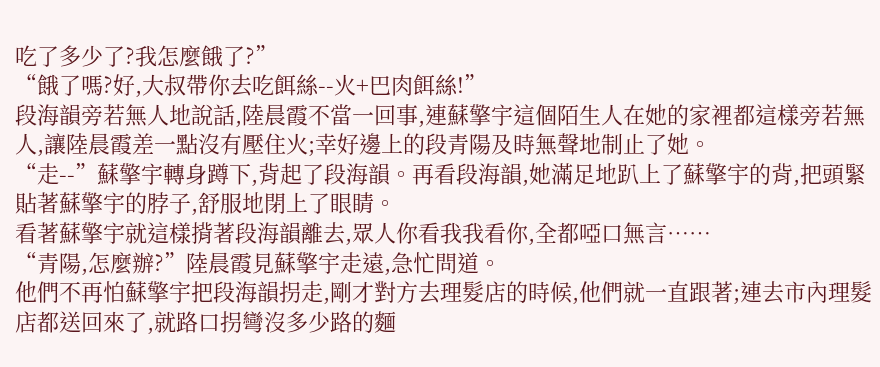吃了多少了?我怎麼餓了?”
“餓了嗎?好,大叔帶你去吃餌絲--火+巴肉餌絲!”
段海韻旁若無人地說話,陸晨霞不當一回事,連蘇擎宇這個陌生人在她的家裡都這樣旁若無人,讓陸晨霞差一點沒有壓住火;幸好邊上的段青陽及時無聲地制止了她。
“走--”蘇擎宇轉身蹲下,背起了段海韻。再看段海韻,她滿足地趴上了蘇擎宇的背,把頭緊貼著蘇擎宇的脖子,舒服地閉上了眼睛。
看著蘇擎宇就這樣揹著段海韻離去,眾人你看我我看你,全都啞口無言……
“青陽,怎麼辦?”陸晨霞見蘇擎宇走遠,急忙問道。
他們不再怕蘇擎宇把段海韻拐走,剛才對方去理髮店的時候,他們就一直跟著;連去市內理髮店都送回來了,就路口拐彎沒多少路的麵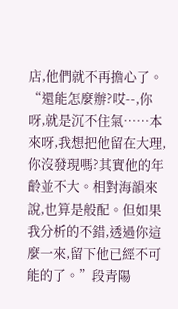店,他們就不再擔心了。
“還能怎麼辦?哎--,你呀,就是沉不住氣……本來呀,我想把他留在大理,你沒發現嗎?其實他的年齡並不大。相對海韻來說,也算是般配。但如果我分析的不錯,透過你這麼一來,留下他已經不可能的了。”段青陽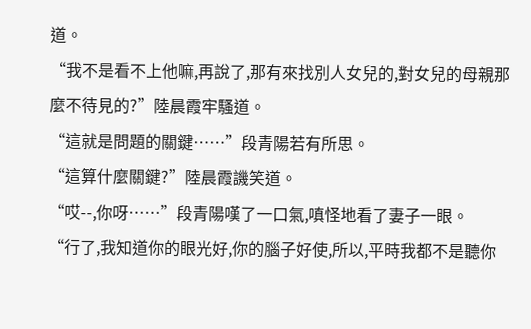道。
“我不是看不上他嘛,再說了,那有來找別人女兒的,對女兒的母親那麼不待見的?”陸晨霞牢騷道。
“這就是問題的關鍵……”段青陽若有所思。
“這算什麼關鍵?”陸晨霞譏笑道。
“哎--,你呀……”段青陽嘆了一口氣,嗔怪地看了妻子一眼。
“行了,我知道你的眼光好,你的腦子好使,所以,平時我都不是聽你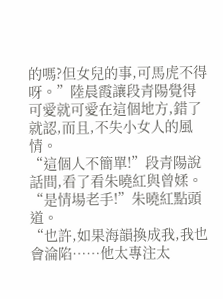的嗎?但女兒的事,可馬虎不得呀。”陸晨霞讓段青陽覺得可愛就可愛在這個地方,錯了就認,而且,不失小女人的風情。
“這個人不簡單!”段青陽說話間,看了看朱曉紅與曾媃。
“是情場老手!”朱曉紅點頭道。
“也許,如果海韻換成我,我也會淪陷……他太專注太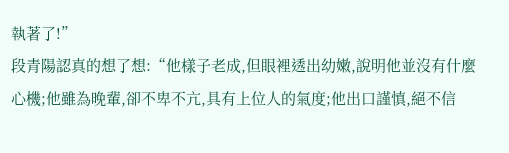執著了!”
段青陽認真的想了想:“他樣子老成,但眼裡透出幼嫩,說明他並沒有什麼心機;他雖為晚輩,卻不卑不亢,具有上位人的氣度;他出口謹慎,絕不信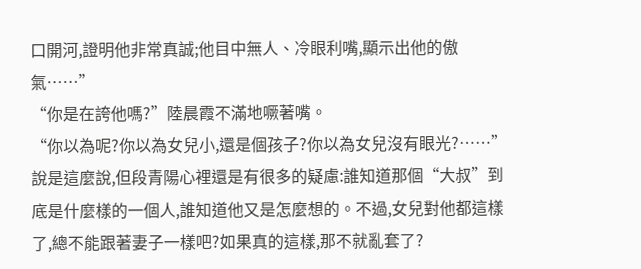口開河,證明他非常真誠;他目中無人、冷眼利嘴,顯示出他的傲氣……”
“你是在誇他嗎?”陸晨霞不滿地噘著嘴。
“你以為呢?你以為女兒小,還是個孩子?你以為女兒沒有眼光?……”說是這麼說,但段青陽心裡還是有很多的疑慮:誰知道那個“大叔”到底是什麼樣的一個人,誰知道他又是怎麼想的。不過,女兒對他都這樣了,總不能跟著妻子一樣吧?如果真的這樣,那不就亂套了?